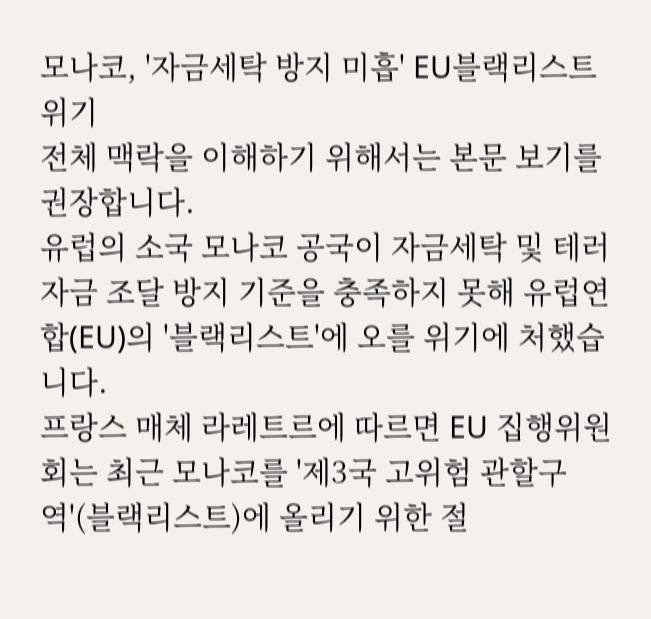모나코, '자금세탁 방지 미흡' EU블랙리스트 위기
전체 맥락을 이해하기 위해서는 본문 보기를 권장합니다.
유럽의 소국 모나코 공국이 자금세탁 및 테러자금 조달 방지 기준을 충족하지 못해 유럽연합(EU)의 '블랙리스트'에 오를 위기에 처했습니다.
프랑스 매체 라레트르에 따르면 EU 집행위원회는 최근 모나코를 '제3국 고위험 관할구역'(블랙리스트)에 올리기 위한 절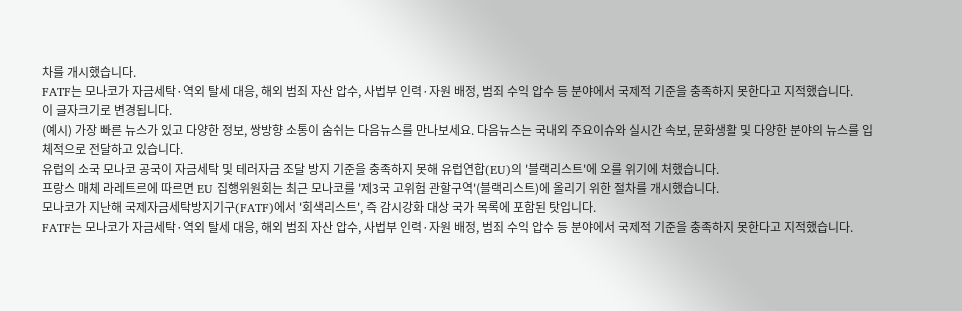차를 개시했습니다.
FATF는 모나코가 자금세탁·역외 탈세 대응, 해외 범죄 자산 압수, 사법부 인력·자원 배정, 범죄 수익 압수 등 분야에서 국제적 기준을 충족하지 못한다고 지적했습니다.
이 글자크기로 변경됩니다.
(예시) 가장 빠른 뉴스가 있고 다양한 정보, 쌍방향 소통이 숨쉬는 다음뉴스를 만나보세요. 다음뉴스는 국내외 주요이슈와 실시간 속보, 문화생활 및 다양한 분야의 뉴스를 입체적으로 전달하고 있습니다.
유럽의 소국 모나코 공국이 자금세탁 및 테러자금 조달 방지 기준을 충족하지 못해 유럽연합(EU)의 '블랙리스트'에 오를 위기에 처했습니다.
프랑스 매체 라레트르에 따르면 EU 집행위원회는 최근 모나코를 '제3국 고위험 관할구역'(블랙리스트)에 올리기 위한 절차를 개시했습니다.
모나코가 지난해 국제자금세탁방지기구(FATF)에서 '회색리스트', 즉 감시강화 대상 국가 목록에 포함된 탓입니다.
FATF는 모나코가 자금세탁·역외 탈세 대응, 해외 범죄 자산 압수, 사법부 인력·자원 배정, 범죄 수익 압수 등 분야에서 국제적 기준을 충족하지 못한다고 지적했습니다.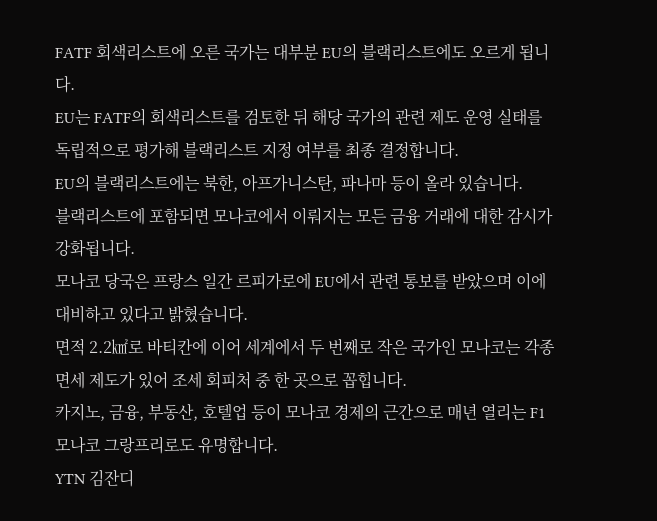FATF 회색리스트에 오른 국가는 대부분 EU의 블랙리스트에도 오르게 됩니다.
EU는 FATF의 회색리스트를 검토한 뒤 해당 국가의 관련 제도 운영 실태를 독립적으로 평가해 블랙리스트 지정 여부를 최종 결정합니다.
EU의 블랙리스트에는 북한, 아프가니스탄, 파나마 등이 올라 있습니다.
블랙리스트에 포함되면 모나코에서 이뤄지는 모든 금융 거래에 대한 감시가 강화됩니다.
모나코 당국은 프랑스 일간 르피가로에 EU에서 관련 통보를 받았으며 이에 대비하고 있다고 밝혔습니다.
면적 2.2㎢로 바티칸에 이어 세계에서 두 번째로 작은 국가인 모나코는 각종 면세 제도가 있어 조세 회피처 중 한 곳으로 꼽힙니다.
카지노, 금융, 부동산, 호텔업 등이 모나코 경제의 근간으로 매년 열리는 F1 모나코 그랑프리로도 유명합니다.
YTN 김잔디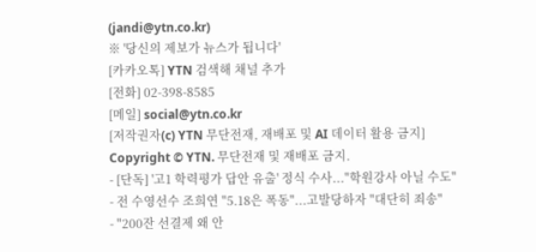(jandi@ytn.co.kr)
※ '당신의 제보가 뉴스가 됩니다'
[카카오톡] YTN 검색해 채널 추가
[전화] 02-398-8585
[메일] social@ytn.co.kr
[저작권자(c) YTN 무단전재, 재배포 및 AI 데이터 활용 금지]
Copyright © YTN. 무단전재 및 재배포 금지.
- [단독] '고1 학력평가 답안 유출' 정식 수사..."학원강사 아닐 수도"
- 전 수영선수 조희연 "5.18은 폭동"...고발당하자 "대단히 죄송"
- "200잔 선결제 왜 안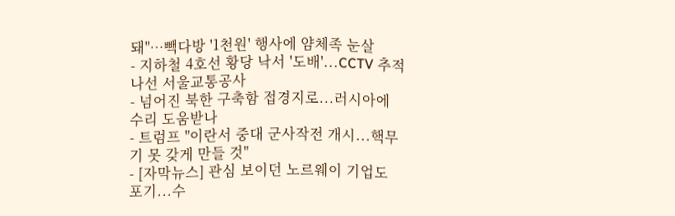돼"…빽다방 '1천원' 행사에 얌체족 눈살
- 지하철 4호선 황당 낙서 '도배'...CCTV 추적 나선 서울교통공사
- 넘어진 북한 구축함 접경지로...러시아에 수리 도움받나
- 트럼프 "이란서 중대 군사작전 개시...핵무기 못 갖게 만들 것"
- [자막뉴스] 관심 보이던 노르웨이 기업도 포기...수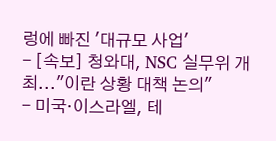렁에 빠진 '대규모 사업'
- [속보] 청와대, NSC 실무위 개최..."이란 상황 대책 논의"
- 미국·이스라엘, 테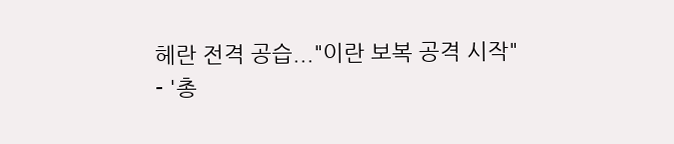헤란 전격 공습..."이란 보복 공격 시작"
- '총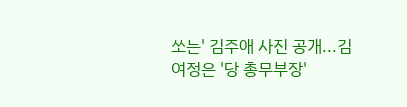쏘는' 김주애 사진 공개...김여정은 '당 총무부장'